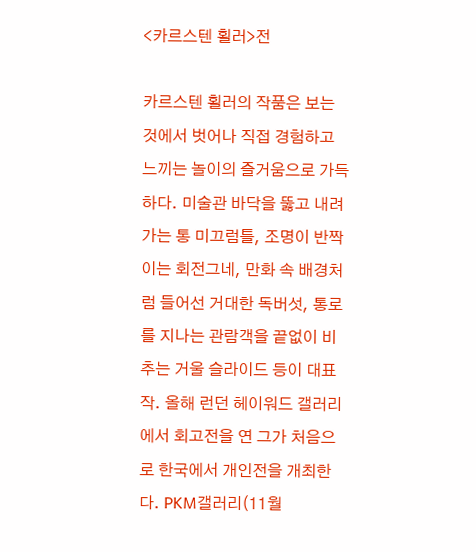<카르스텐 횔러>전

카르스텐 횔러의 작품은 보는 것에서 벗어나 직접 경험하고 느끼는 놀이의 즐거움으로 가득하다. 미술관 바닥을 뚫고 내려가는 통 미끄럼틀, 조명이 반짝이는 회전그네, 만화 속 배경처럼 들어선 거대한 독버섯, 통로를 지나는 관람객을 끝없이 비추는 거울 슬라이드 등이 대표작. 올해 런던 헤이워드 갤러리에서 회고전을 연 그가 처음으로 한국에서 개인전을 개최한다. PKM갤러리(11월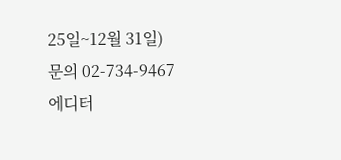25일~12월 31일)
문의 02-734-9467
에디터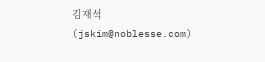김재석 (jskim@noblesse.com)